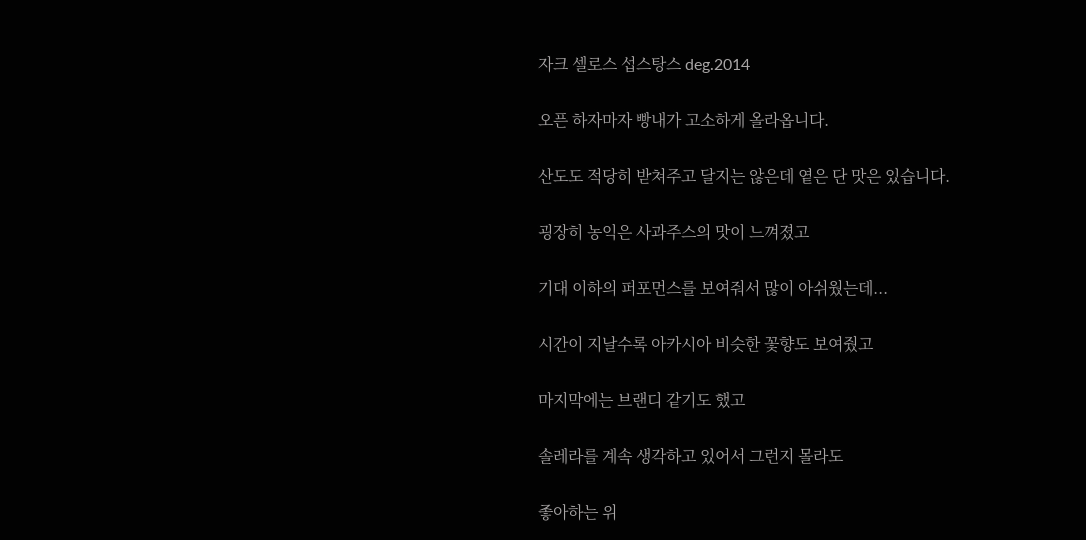자크 셀로스 섭스탕스 deg.2014

오픈 하자마자 빵내가 고소하게 올라옵니다.

산도도 적당히 받쳐주고 달지는 않은데 옅은 단 맛은 있습니다.

굉장히 농익은 사과주스의 맛이 느껴졌고

기대 이하의 퍼포먼스를 보여줘서 많이 아쉬웠는데...

시간이 지날수록 아카시아 비슷한 꽃향도 보여줬고

마지막에는 브랜디 같기도 했고

솔레라를 계속 생각하고 있어서 그런지 몰라도

좋아하는 위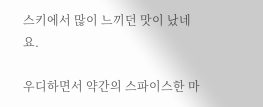스키에서 많이 느끼던 맛이 났네요.

우디하면서 약간의 스파이스한 마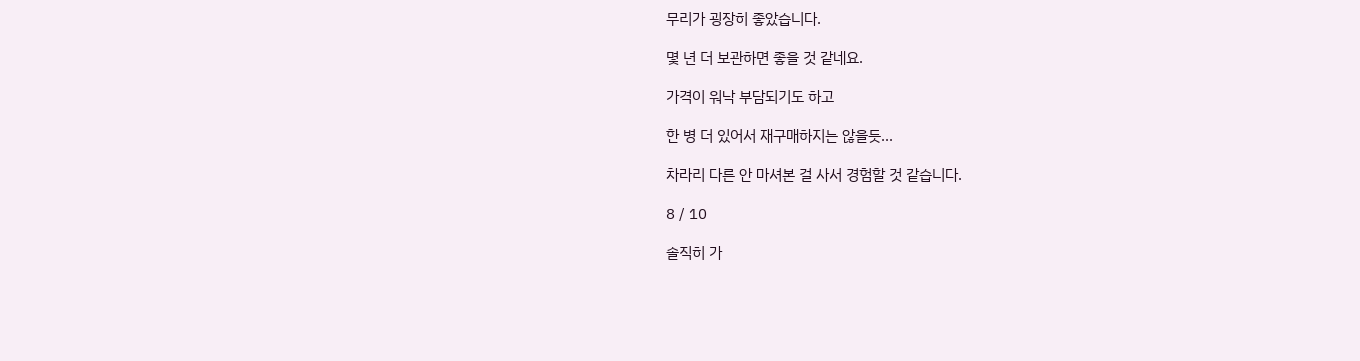무리가 굉장히 좋았습니다.

몇 년 더 보관하면 좋을 것 같네요.

가격이 워낙 부담되기도 하고

한 병 더 있어서 재구매하지는 않을듯...

차라리 다른 안 마셔본 걸 사서 경험할 것 같습니다.

8 / 10

솔직히 가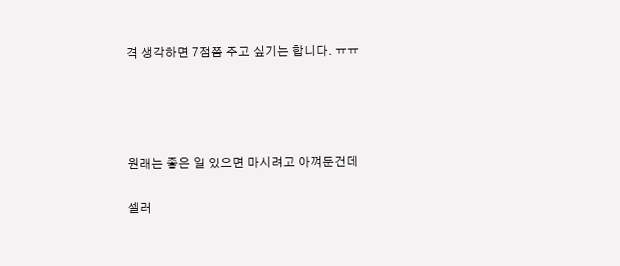격 생각하면 7점쯤 주고 싶기는 합니다. ㅠㅠ




원래는 좋은 일 있으면 마시려고 아껴둔건데

셀러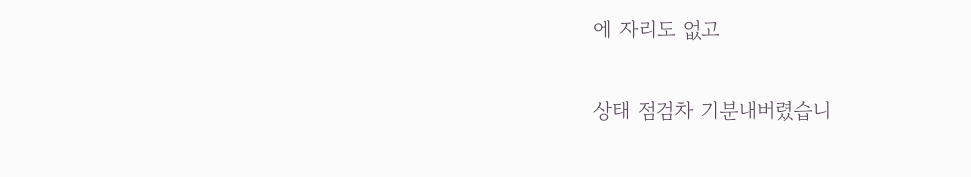에 자리도 없고

상태 점검차 기분내버렸습니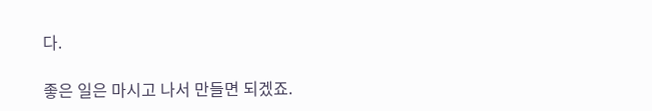다.

좋은 일은 마시고 나서 만들면 되겠죠.